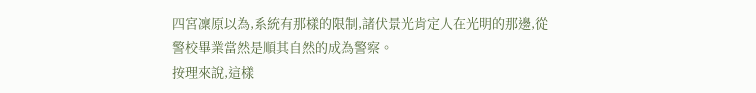四宮凜原以為,系統有那樣的限制,諸伏景光肯定人在光明的那邊,從警校畢業當然是順其自然的成為警察。
按理來說,這樣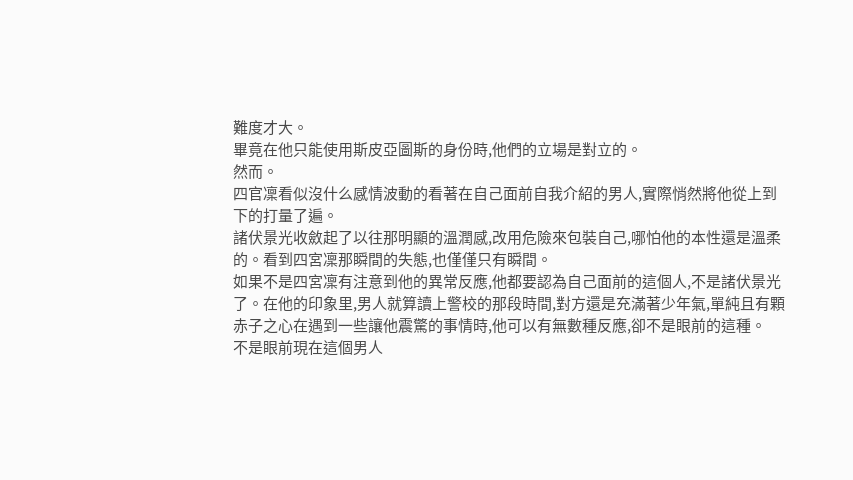難度才大。
畢竟在他只能使用斯皮亞圖斯的身份時,他們的立場是對立的。
然而。
四官凜看似沒什么感情波動的看著在自己面前自我介紹的男人,實際悄然將他從上到下的打量了遍。
諸伏景光收斂起了以往那明顯的溫潤感,改用危險來包裝自己,哪怕他的本性還是溫柔的。看到四宮凜那瞬間的失態,也僅僅只有瞬間。
如果不是四宮凜有注意到他的異常反應,他都要認為自己面前的這個人,不是諸伏景光了。在他的印象里,男人就算讀上警校的那段時間,對方還是充滿著少年氣,單純且有顆赤子之心在遇到一些讓他震驚的事情時,他可以有無數種反應,卻不是眼前的這種。
不是眼前現在這個男人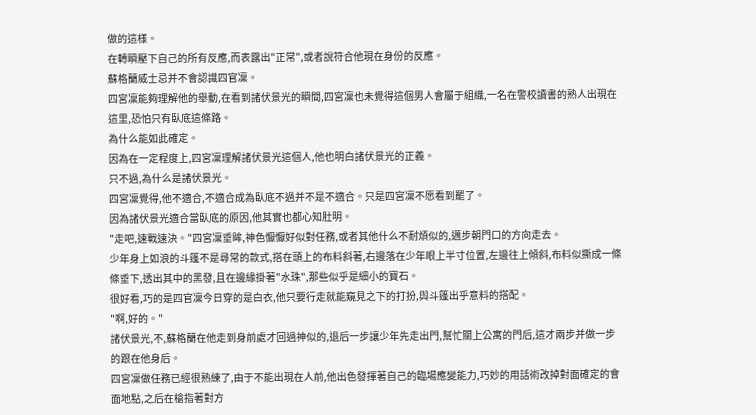做的這樣。
在轉瞬壓下自己的所有反應,而表露出"正常",或者說符合他現在身份的反應。
蘇格蘭威士忌并不會認識四官凜。
四宮凜能夠理解他的舉動,在看到諸伏景光的瞬間,四宮凜也未覺得這個男人會屬于組織,一名在警校讀書的熟人出現在這里,恐怕只有臥底這條路。
為什么能如此確定。
因為在一定程度上,四宮凜理解諸伏景光這個人,他也明白諸伏景光的正義。
只不過,為什么是諸伏景光。
四宮凜覺得,他不適合,不適合成為臥底不過并不是不適合。只是四宮凜不愿看到罷了。
因為諸伏景光適合當臥底的原因,他其實也都心知肚明。
"走吧,速戰速決。"四宮凜垂眸,神色懨懨好似對任務,或者其他什么不耐煩似的,邁步朝門口的方向走去。
少年身上如浪的斗篷不是尋常的款式,搭在頭上的布料斜著,右邊落在少年眼上半寸位置,左邊往上傾斜,布料似撕成一條條垂下,透出其中的黑發,且在邊緣掛著"水珠",那些似乎是細小的寶石。
很好看,巧的是四官凜今日穿的是白衣,他只要行走就能窺見之下的打扮,與斗篷出乎意料的搭配。
"啊,好的。"
諸伏景光,不,蘇格蘭在他走到身前處才回過神似的,退后一步讓少年先走出門,幫忙關上公寓的門后,這才兩步并做一步的跟在他身后。
四宮凜做任務已經很熟練了,由于不能出現在人前,他出色發揮著自己的臨場應變能力,巧妙的用話術改掉對面確定的會面地點,之后在槍指著對方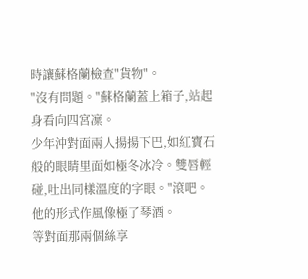時讓蘇格蘭檢查"貨物"。
"沒有問題。"蘇格蘭蓋上箱子,站起身看向四宮凜。
少年沖對面兩人揚揚下巴,如紅寶石般的眼睛里面如極冬冰冷。雙唇輕碰,吐出同樣溫度的字眼。"滾吧。
他的形式作風像極了琴酒。
等對面那兩個絲享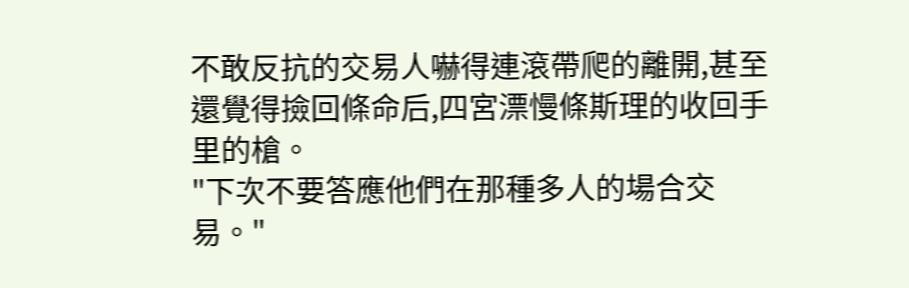不敢反抗的交易人嚇得連滾帶爬的離開,甚至還覺得撿回條命后,四宮漂慢條斯理的收回手里的槍。
"下次不要答應他們在那種多人的場合交易。"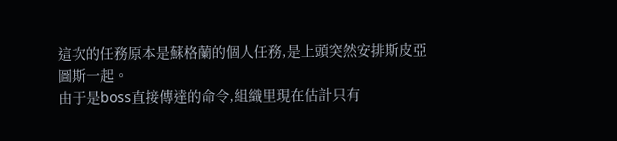這次的任務原本是蘇格蘭的個人任務,是上頭突然安排斯皮亞圖斯一起。
由于是boss直接傳達的命令,組織里現在估計只有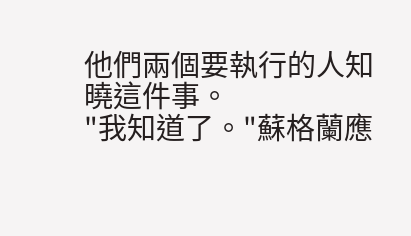他們兩個要執行的人知曉這件事。
"我知道了。"蘇格蘭應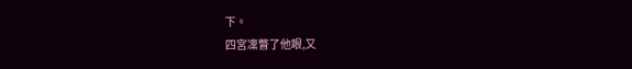下。
四宮凜瞥了他眼,又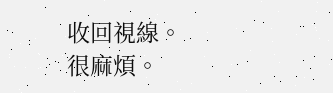收回視線。
很麻煩。